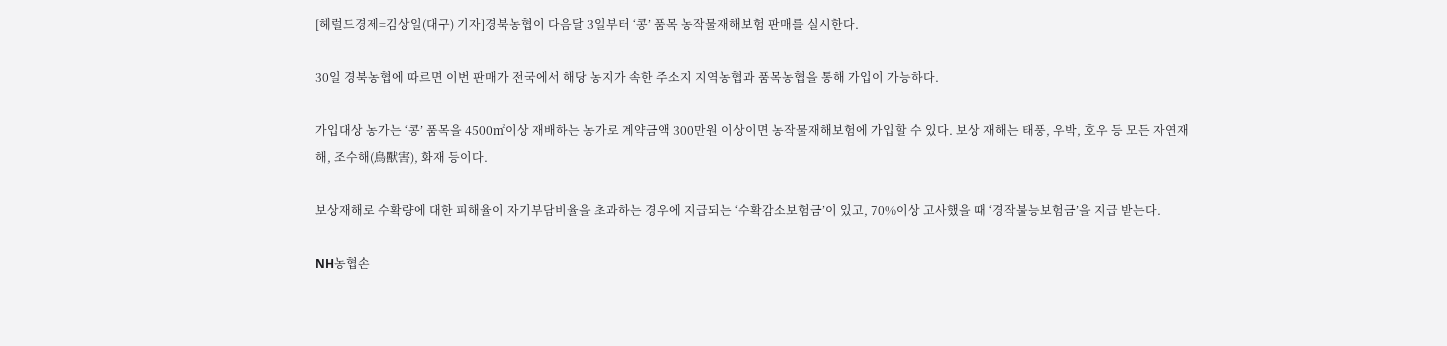[헤럴드경제=김상일(대구) 기자]경북농협이 다음달 3일부터 ‘콩’ 품목 농작물재해보험 판매를 실시한다.

30일 경북농협에 따르면 이번 판매가 전국에서 해당 농지가 속한 주소지 지역농협과 품목농협을 통해 가입이 가능하다.

가입대상 농가는 ‘콩’ 품목을 4500㎡이상 재배하는 농가로 계약금액 300만원 이상이면 농작물재해보험에 가입할 수 있다. 보상 재해는 태풍, 우박, 호우 등 모든 자연재해, 조수해(鳥獸害), 화재 등이다.

보상재해로 수확량에 대한 피해율이 자기부담비율을 초과하는 경우에 지급되는 ‘수확감소보험금’이 있고, 70%이상 고사했을 때 ‘경작불능보험금’을 지급 받는다.

NH농협손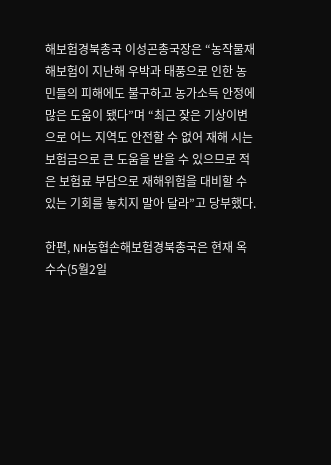해보험경북총국 이성곤총국장은 “농작물재해보험이 지난해 우박과 태풍으로 인한 농민들의 피해에도 불구하고 농가소득 안정에 많은 도움이 됐다”며 “최근 잦은 기상이변으로 어느 지역도 안전할 수 없어 재해 시는 보험금으로 큰 도움을 받을 수 있으므로 적은 보험료 부담으로 재해위험을 대비할 수 있는 기회를 놓치지 말아 달라”고 당부했다.

한편, NH농협손해보험경북총국은 현재 옥수수(5월2일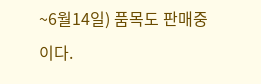~6월14일) 품목도 판매중이다.